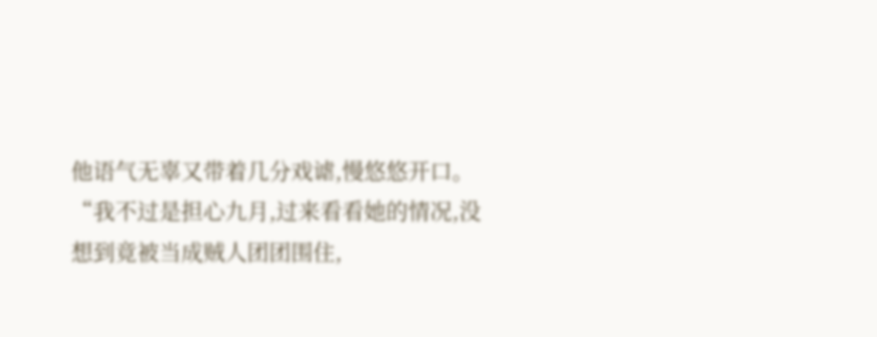他语气无辜又带着几分戏谑,慢悠悠开口。
“我不过是担心九月,过来看看她的情况,没想到竟被当成贼人团团围住,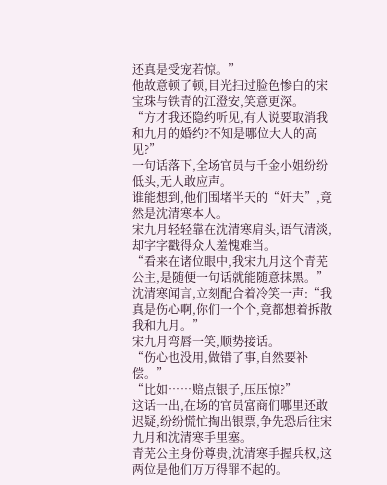还真是受宠若惊。”
他故意顿了顿,目光扫过脸色惨白的宋宝珠与铁青的江澄安,笑意更深。
“方才我还隐约听见,有人说要取消我和九月的婚约?不知是哪位大人的高见?”
一句话落下,全场官员与千金小姐纷纷低头,无人敢应声。
谁能想到,他们围堵半天的“奸夫”,竟然是沈清寒本人。
宋九月轻轻靠在沈清寒肩头,语气清淡,却字字戳得众人羞愧难当。
“看来在诸位眼中,我宋九月这个青芜公主,是随便一句话就能随意抹黑。”
沈清寒闻言,立刻配合着冷笑一声:“我真是伤心啊,你们一个个,竟都想着拆散我和九月。”
宋九月弯唇一笑,顺势接话。
“伤心也没用,做错了事,自然要补偿。”
“比如……赔点银子,压压惊?”
这话一出,在场的官员富商们哪里还敢迟疑,纷纷慌忙掏出银票,争先恐后往宋九月和沈清寒手里塞。
青芜公主身份尊贵,沈清寒手握兵权,这两位是他们万万得罪不起的。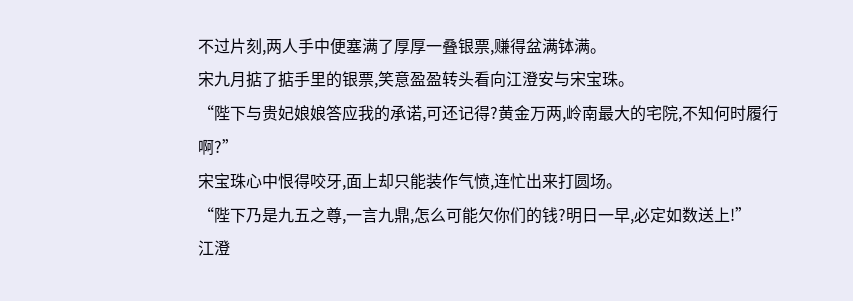不过片刻,两人手中便塞满了厚厚一叠银票,赚得盆满钵满。
宋九月掂了掂手里的银票,笑意盈盈转头看向江澄安与宋宝珠。
“陛下与贵妃娘娘答应我的承诺,可还记得?黄金万两,岭南最大的宅院,不知何时履行啊?”
宋宝珠心中恨得咬牙,面上却只能装作气愤,连忙出来打圆场。
“陛下乃是九五之尊,一言九鼎,怎么可能欠你们的钱?明日一早,必定如数送上!”
江澄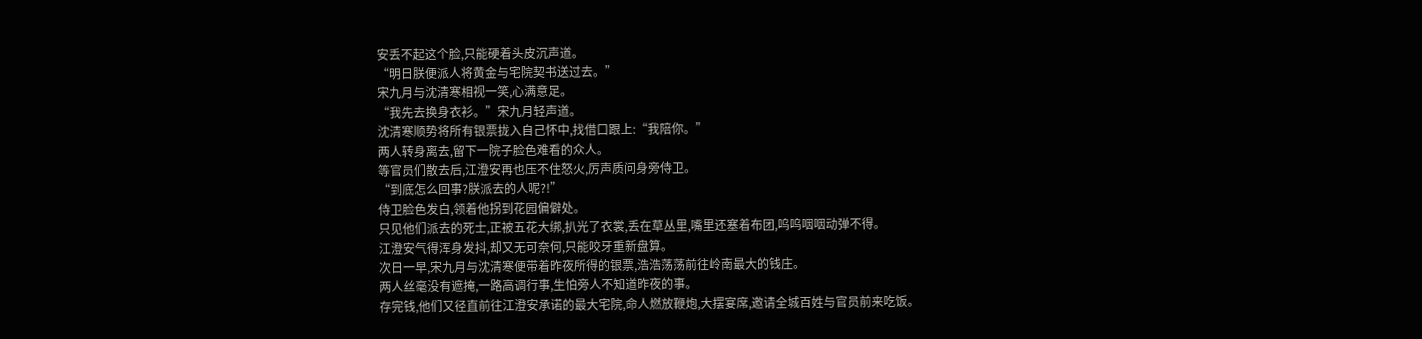安丢不起这个脸,只能硬着头皮沉声道。
“明日朕便派人将黄金与宅院契书送过去。”
宋九月与沈清寒相视一笑,心满意足。
“我先去换身衣衫。”宋九月轻声道。
沈清寒顺势将所有银票拢入自己怀中,找借口跟上:“我陪你。”
两人转身离去,留下一院子脸色难看的众人。
等官员们散去后,江澄安再也压不住怒火,厉声质问身旁侍卫。
“到底怎么回事?朕派去的人呢?!”
侍卫脸色发白,领着他拐到花园偏僻处。
只见他们派去的死士,正被五花大绑,扒光了衣裳,丢在草丛里,嘴里还塞着布团,呜呜咽咽动弹不得。
江澄安气得浑身发抖,却又无可奈何,只能咬牙重新盘算。
次日一早,宋九月与沈清寒便带着昨夜所得的银票,浩浩荡荡前往岭南最大的钱庄。
两人丝毫没有遮掩,一路高调行事,生怕旁人不知道昨夜的事。
存完钱,他们又径直前往江澄安承诺的最大宅院,命人燃放鞭炮,大摆宴席,邀请全城百姓与官员前来吃饭。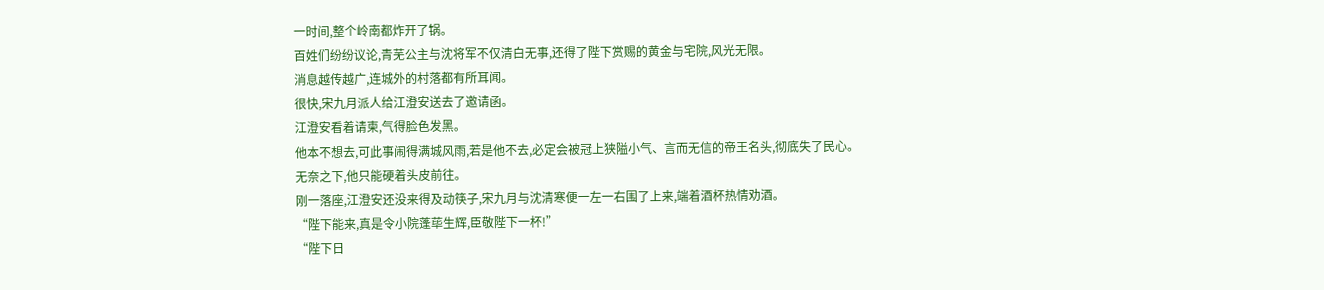一时间,整个岭南都炸开了锅。
百姓们纷纷议论,青芜公主与沈将军不仅清白无事,还得了陛下赏赐的黄金与宅院,风光无限。
消息越传越广,连城外的村落都有所耳闻。
很快,宋九月派人给江澄安送去了邀请函。
江澄安看着请柬,气得脸色发黑。
他本不想去,可此事闹得满城风雨,若是他不去,必定会被冠上狭隘小气、言而无信的帝王名头,彻底失了民心。
无奈之下,他只能硬着头皮前往。
刚一落座,江澄安还没来得及动筷子,宋九月与沈清寒便一左一右围了上来,端着酒杯热情劝酒。
“陛下能来,真是令小院蓬荜生辉,臣敬陛下一杯!”
“陛下日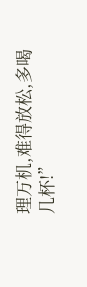理万机,难得放松,多喝几杯!”